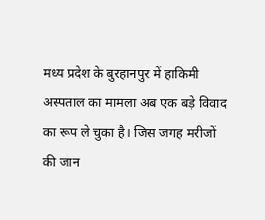मध्य प्रदेश के बुरहानपुर में हाकिमी अस्पताल का मामला अब एक बड़े विवाद का रूप ले चुका है। जिस जगह मरीजों की जान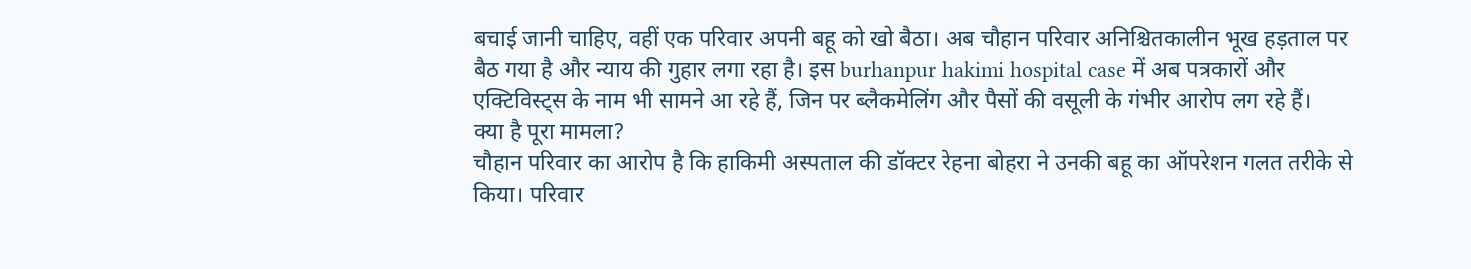बचाई जानी चाहिए, वहीं एक परिवार अपनी बहू को खो बैठा। अब चौहान परिवार अनिश्चितकालीन भूख हड़ताल पर बैठ गया है और न्याय की गुहार लगा रहा है। इस burhanpur hakimi hospital case में अब पत्रकारों और एक्टिविस्ट्स के नाम भी सामने आ रहे हैं, जिन पर ब्लैकमेलिंग और पैसों की वसूली के गंभीर आरोप लग रहे हैं।
क्या है पूरा मामला?
चौहान परिवार का आरोप है कि हाकिमी अस्पताल की डॉक्टर रेहना बोहरा ने उनकी बहू का ऑपरेशन गलत तरीके से किया। परिवार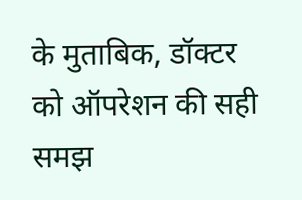के मुताबिक, डॉक्टर को ऑपरेशन की सही समझ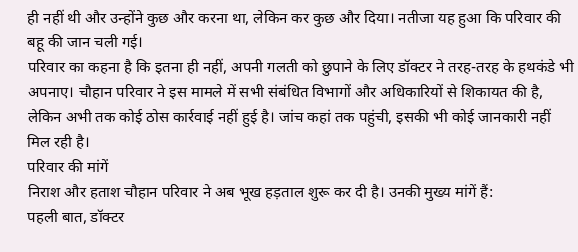ही नहीं थी और उन्होंने कुछ और करना था, लेकिन कर कुछ और दिया। नतीजा यह हुआ कि परिवार की बहू की जान चली गई।
परिवार का कहना है कि इतना ही नहीं, अपनी गलती को छुपाने के लिए डॉक्टर ने तरह-तरह के हथकंडे भी अपनाए। चौहान परिवार ने इस मामले में सभी संबंधित विभागों और अधिकारियों से शिकायत की है, लेकिन अभी तक कोई ठोस कार्रवाई नहीं हुई है। जांच कहां तक पहुंची, इसकी भी कोई जानकारी नहीं मिल रही है।
परिवार की मांगें
निराश और हताश चौहान परिवार ने अब भूख हड़ताल शुरू कर दी है। उनकी मुख्य मांगें हैं:
पहली बात, डॉक्टर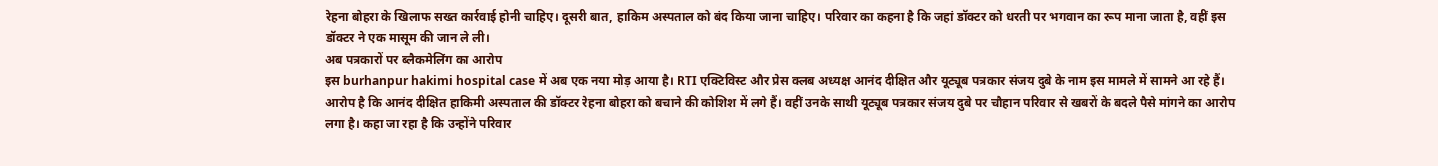रेहना बोहरा के खिलाफ सख्त कार्रवाई होनी चाहिए। दूसरी बात, हाकिम अस्पताल को बंद किया जाना चाहिए। परिवार का कहना है कि जहां डॉक्टर को धरती पर भगवान का रूप माना जाता है, वहीं इस डॉक्टर ने एक मासूम की जान ले ली।
अब पत्रकारों पर ब्लैकमेलिंग का आरोप
इस burhanpur hakimi hospital case में अब एक नया मोड़ आया है। RTI एक्टिविस्ट और प्रेस क्लब अध्यक्ष आनंद दीक्षित और यूट्यूब पत्रकार संजय दुबे के नाम इस मामले में सामने आ रहे हैं।
आरोप है कि आनंद दीक्षित हाकिमी अस्पताल की डॉक्टर रेहना बोहरा को बचाने की कोशिश में लगे हैं। वहीं उनके साथी यूट्यूब पत्रकार संजय दुबे पर चौहान परिवार से खबरों के बदले पैसे मांगने का आरोप लगा है। कहा जा रहा है कि उन्होंने परिवार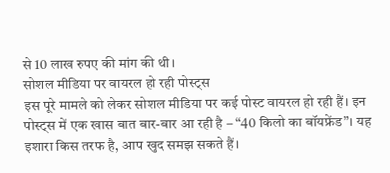से 10 लाख रुपए की मांग की थी।
सोशल मीडिया पर वायरल हो रही पोस्ट्स
इस पूरे मामले को लेकर सोशल मीडिया पर कई पोस्ट वायरल हो रही हैं। इन पोस्ट्स में एक खास बात बार-बार आ रही है – “40 किलो का बॉयफ्रेंड”। यह इशारा किस तरफ है, आप खुद समझ सकते हैं।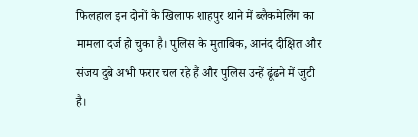फिलहाल इन दोनों के खिलाफ शाहपुर थाने में ब्लैकमेलिंग का मामला दर्ज हो चुका है। पुलिस के मुताबिक, आनंद दीक्षित और संजय दुबे अभी फरार चल रहे हैं और पुलिस उन्हें ढूंढने में जुटी है।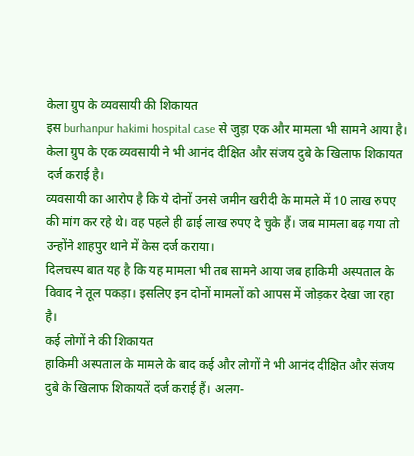केला ग्रुप के व्यवसायी की शिकायत
इस burhanpur hakimi hospital case से जुड़ा एक और मामला भी सामने आया है। केला ग्रुप के एक व्यवसायी ने भी आनंद दीक्षित और संजय दुबे के खिलाफ शिकायत दर्ज कराई है।
व्यवसायी का आरोप है कि ये दोनों उनसे जमीन खरीदी के मामले में 10 लाख रुपए की मांग कर रहे थे। वह पहले ही ढाई लाख रुपए दे चुके हैं। जब मामला बढ़ गया तो उन्होंने शाहपुर थाने में केस दर्ज कराया।
दिलचस्प बात यह है कि यह मामला भी तब सामने आया जब हाकिमी अस्पताल के विवाद ने तूल पकड़ा। इसलिए इन दोनों मामलों को आपस में जोड़कर देखा जा रहा है।
कई लोगों ने की शिकायत
हाकिमी अस्पताल के मामले के बाद कई और लोगों ने भी आनंद दीक्षित और संजय दुबे के खिलाफ शिकायतें दर्ज कराई हैं। अलग-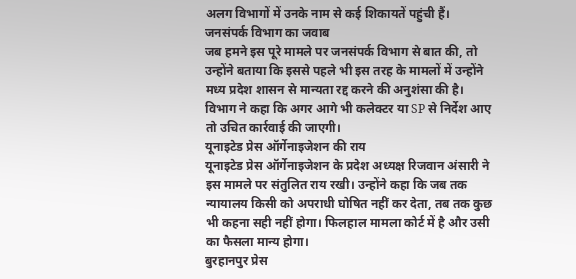अलग विभागों में उनके नाम से कई शिकायतें पहुंची हैं।
जनसंपर्क विभाग का जवाब
जब हमने इस पूरे मामले पर जनसंपर्क विभाग से बात की, तो उन्होंने बताया कि इससे पहले भी इस तरह के मामलों में उन्होंने मध्य प्रदेश शासन से मान्यता रद्द करने की अनुशंसा की है।
विभाग ने कहा कि अगर आगे भी कलेक्टर या SP से निर्देश आए तो उचित कार्रवाई की जाएगी।
यूनाइटेड प्रेस ऑर्गेनाइजेशन की राय
यूनाइटेड प्रेस ऑर्गेनाइजेशन के प्रदेश अध्यक्ष रिजवान अंसारी ने इस मामले पर संतुलित राय रखी। उन्होंने कहा कि जब तक न्यायालय किसी को अपराधी घोषित नहीं कर देता, तब तक कुछ भी कहना सही नहीं होगा। फिलहाल मामला कोर्ट में है और उसी का फैसला मान्य होगा।
बुरहानपुर प्रेस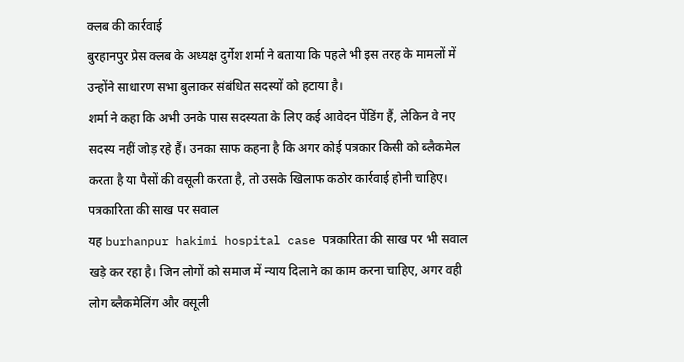क्लब की कार्रवाई
बुरहानपुर प्रेस क्लब के अध्यक्ष दुर्गेश शर्मा ने बताया कि पहले भी इस तरह के मामलों में उन्होंने साधारण सभा बुलाकर संबंधित सदस्यों को हटाया है।
शर्मा ने कहा कि अभी उनके पास सदस्यता के लिए कई आवेदन पेंडिंग हैं, लेकिन वे नए सदस्य नहीं जोड़ रहे हैं। उनका साफ कहना है कि अगर कोई पत्रकार किसी को ब्लैकमेल करता है या पैसों की वसूली करता है, तो उसके खिलाफ कठोर कार्रवाई होनी चाहिए।
पत्रकारिता की साख पर सवाल
यह burhanpur hakimi hospital case पत्रकारिता की साख पर भी सवाल खड़े कर रहा है। जिन लोगों को समाज में न्याय दिलाने का काम करना चाहिए, अगर वही लोग ब्लैकमेलिंग और वसूली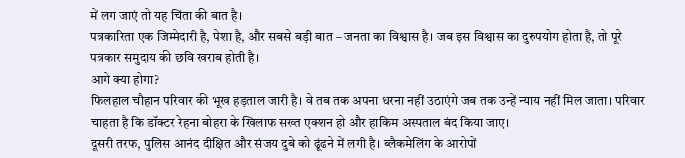में लग जाएं तो यह चिंता की बात है।
पत्रकारिता एक जिम्मेदारी है, पेशा है, और सबसे बड़ी बात – जनता का विश्वास है। जब इस विश्वास का दुरुपयोग होता है, तो पूरे पत्रकार समुदाय की छवि खराब होती है।
आगे क्या होगा?
फिलहाल चौहान परिवार की भूख हड़ताल जारी है। वे तब तक अपना धरना नहीं उठाएंगे जब तक उन्हें न्याय नहीं मिल जाता। परिवार चाहता है कि डॉक्टर रेहना बोहरा के खिलाफ सख्त एक्शन हो और हाकिम अस्पताल बंद किया जाए।
दूसरी तरफ, पुलिस आनंद दीक्षित और संजय दुबे को ढूंढने में लगी है। ब्लैकमेलिंग के आरोपों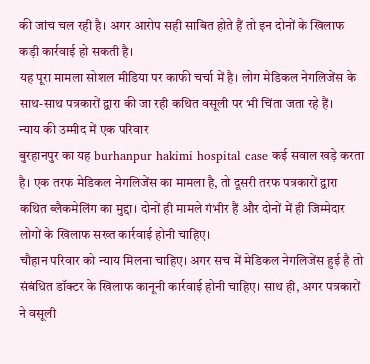की जांच चल रही है। अगर आरोप सही साबित होते हैं तो इन दोनों के खिलाफ कड़ी कार्रवाई हो सकती है।
यह पूरा मामला सोशल मीडिया पर काफी चर्चा में है। लोग मेडिकल नेगलिजेंस के साथ-साथ पत्रकारों द्वारा की जा रही कथित वसूली पर भी चिंता जता रहे हैं।
न्याय की उम्मीद में एक परिवार
बुरहानपुर का यह burhanpur hakimi hospital case कई सवाल खड़े करता है। एक तरफ मेडिकल नेगलिजेंस का मामला है, तो दूसरी तरफ पत्रकारों द्वारा कथित ब्लैकमेलिंग का मुद्दा। दोनों ही मामले गंभीर हैं और दोनों में ही जिम्मेदार लोगों के खिलाफ सख्त कार्रवाई होनी चाहिए।
चौहान परिवार को न्याय मिलना चाहिए। अगर सच में मेडिकल नेगलिजेंस हुई है तो संबंधित डॉक्टर के खिलाफ कानूनी कार्रवाई होनी चाहिए। साथ ही, अगर पत्रकारों ने वसूली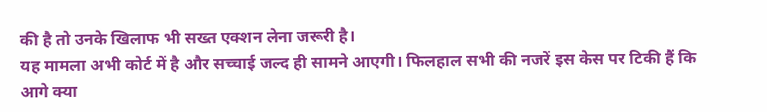की है तो उनके खिलाफ भी सख्त एक्शन लेना जरूरी है।
यह मामला अभी कोर्ट में है और सच्चाई जल्द ही सामने आएगी। फिलहाल सभी की नजरें इस केस पर टिकी हैं कि आगे क्या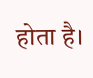होता है।